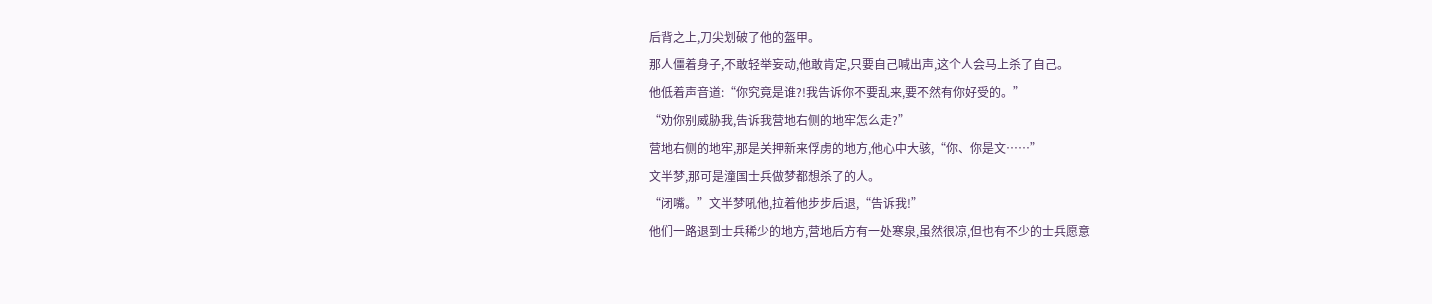后背之上,刀尖划破了他的盔甲。
那人僵着身子,不敢轻举妄动,他敢肯定,只要自己喊出声,这个人会马上杀了自己。
他低着声音道:“你究竟是谁?!我告诉你不要乱来,要不然有你好受的。”
“劝你别威胁我,告诉我营地右侧的地牢怎么走?”
营地右侧的地牢,那是关押新来俘虏的地方,他心中大骇,“你、你是文……”
文半梦,那可是潼国士兵做梦都想杀了的人。
“闭嘴。”文半梦吼他,拉着他步步后退,“告诉我!”
他们一路退到士兵稀少的地方,营地后方有一处寒泉,虽然很凉,但也有不少的士兵愿意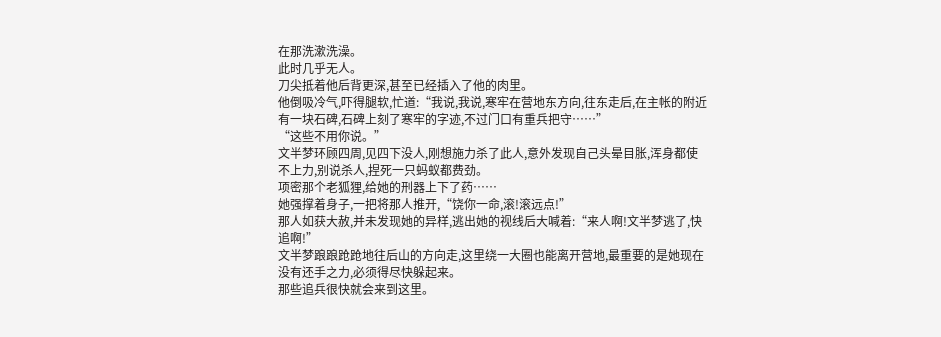在那洗漱洗澡。
此时几乎无人。
刀尖抵着他后背更深,甚至已经插入了他的肉里。
他倒吸冷气,吓得腿软,忙道:“我说,我说,寒牢在营地东方向,往东走后,在主帐的附近有一块石碑,石碑上刻了寒牢的字迹,不过门口有重兵把守……”
“这些不用你说。”
文半梦环顾四周,见四下没人,刚想施力杀了此人,意外发现自己头晕目胀,浑身都使不上力,别说杀人,捏死一只蚂蚁都费劲。
项密那个老狐狸,给她的刑器上下了药……
她强撑着身子,一把将那人推开,“饶你一命,滚!滚远点!”
那人如获大赦,并未发现她的异样,逃出她的视线后大喊着:“来人啊!文半梦逃了,快追啊!”
文半梦踉踉跄跄地往后山的方向走,这里绕一大圈也能离开营地,最重要的是她现在没有还手之力,必须得尽快躲起来。
那些追兵很快就会来到这里。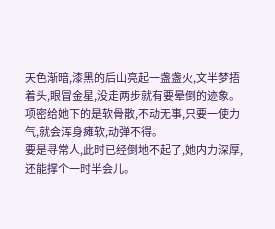天色渐暗,漆黑的后山亮起一盏盏火,文半梦捂着头,眼冒金星,没走两步就有要晕倒的迹象。
项密给她下的是软骨散,不动无事,只要一使力气,就会浑身瘫软,动弹不得。
要是寻常人,此时已经倒地不起了,她内力深厚,还能撑个一时半会儿。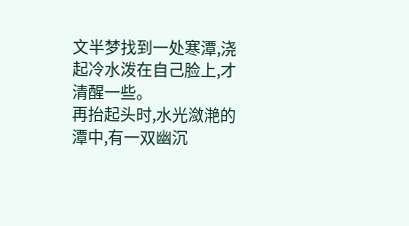文半梦找到一处寒潭,浇起冷水泼在自己脸上,才清醒一些。
再抬起头时,水光潋滟的潭中,有一双幽沉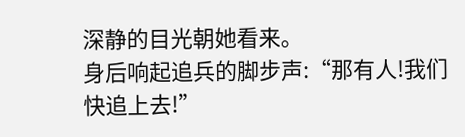深静的目光朝她看来。
身后响起追兵的脚步声:“那有人!我们快追上去!”